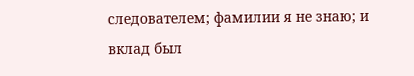следователем; фамилии я не знаю; и вклад был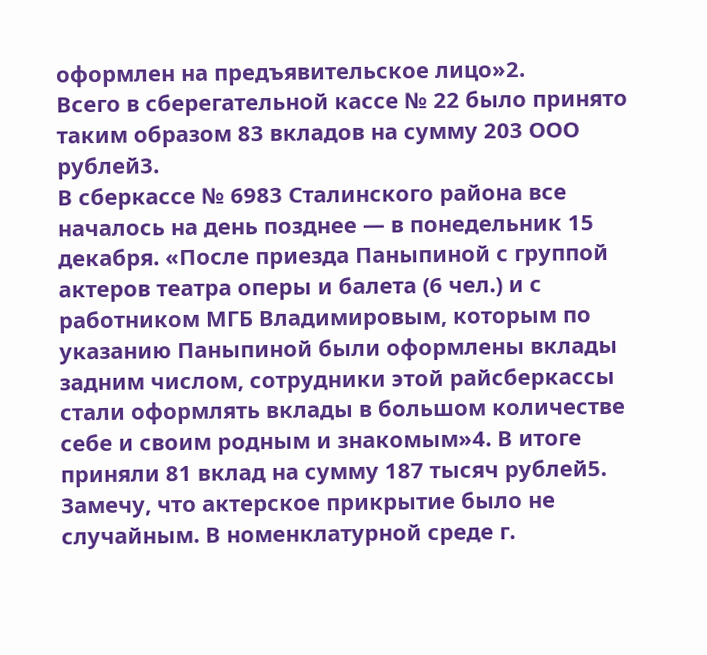оформлен на предъявительское лицо»2.
Всего в сберегательной кассе № 22 было принято таким образом 83 вкладов на сумму 203 ООО рублей3.
В сберкассе № 6983 Сталинского района все началось на день позднее — в понедельник 15 декабря. «После приезда Паныпиной с группой актеров театра оперы и балета (6 чел.) и с работником МГБ Владимировым, которым по указанию Паныпиной были оформлены вклады задним числом, сотрудники этой райсберкассы стали оформлять вклады в большом количестве себе и своим родным и знакомым»4. В итоге приняли 81 вклад на сумму 187 тысяч рублей5. Замечу, что актерское прикрытие было не случайным. В номенклатурной среде г.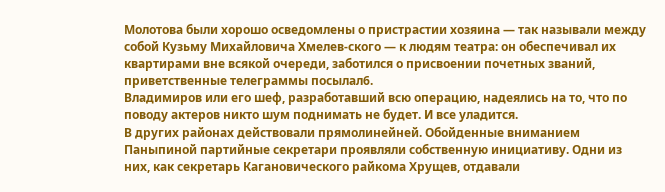Молотова были хорошо осведомлены о пристрастии хозяина — так называли между собой Кузьму Михайловича Хмелев-ского — к людям театра: он обеспечивал их квартирами вне всякой очереди, заботился о присвоении почетных званий, приветственные телеграммы посылал6.
Владимиров или его шеф, разработавший всю операцию, надеялись на то, что по поводу актеров никто шум поднимать не будет. И все уладится.
В других районах действовали прямолинейней. Обойденные вниманием Паныпиной партийные секретари проявляли собственную инициативу. Одни из них, как секретарь Кагановического райкома Хрущев, отдавали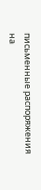письменные распоряжения на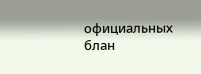официальных блан